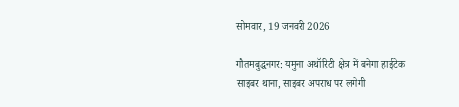सोमवार, 19 जनवरी 2026

गौतमबुद्धनगर: यमुना अथॉरिटी क्षेत्र में बनेगा हाईटेक साइबर थाना, साइबर अपराध पर लगेगी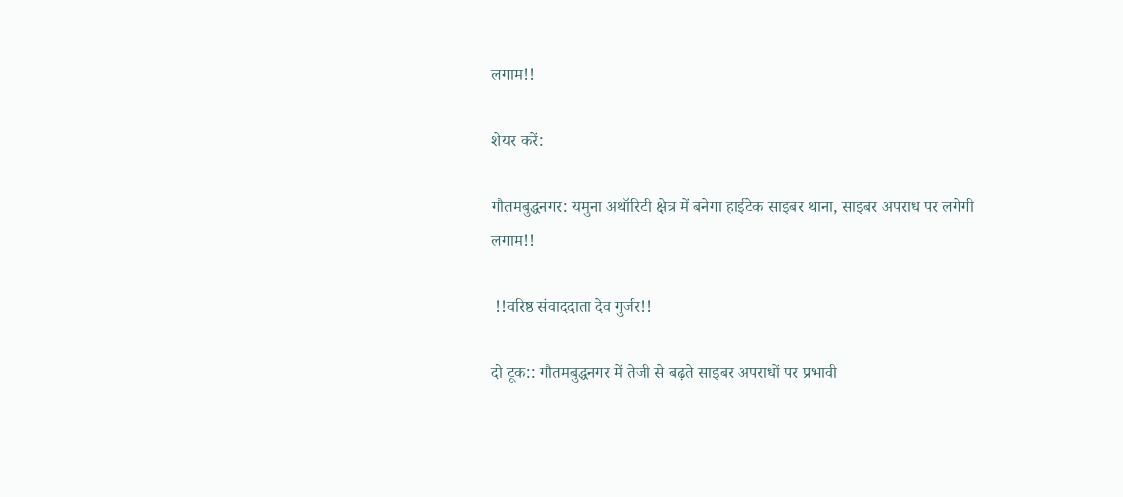लगाम!!

शेयर करें:

गौतमबुद्धनगर: यमुना अथॉरिटी क्षेत्र में बनेगा हाईटेक साइबर थाना, साइबर अपराध पर लगेगी लगाम!!

 !!वरिष्ठ संवाददाता देव गुर्जर!!

दो टूक:: गौतमबुद्धनगर में तेजी से बढ़ते साइबर अपराधों पर प्रभावी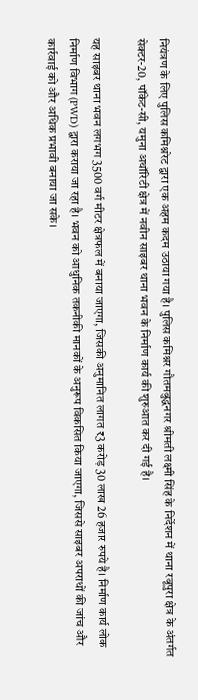नियंत्रण के लिए पुलिस कमिश्नरेट द्वारा एक अहम कदम उठाया गया है। पुलिस कमिश्नर गौतमबुद्धनगर श्रीमती लक्ष्मी सिंह के निर्देशन में थाना रबूपुरा क्षेत्र के अंतर्गत सेक्टर-20, पॉकेट-सी, यमुना अथॉरिटी क्षेत्र में नवीन साइबर थाना भवन के निर्माण कार्य की शुरुआत कर दी गई है।

यह साइबर थाना भवन लगभग 3500 वर्ग मीटर क्षेत्रफल में बनाया जाएगा, जिसकी अनुमानित लागत ₹3 करोड़ 30 लाख 26 हजार रुपये है। निर्माण कार्य लोक निर्माण विभाग (PWD) द्वारा कराया जा रहा है। भवन को आधुनिक तकनीकी मानकों के अनुरूप विकसित किया जाएगा, जिससे साइबर अपराधों की जांच और कार्रवाई को और अधिक प्रभावी बनाया जा सके।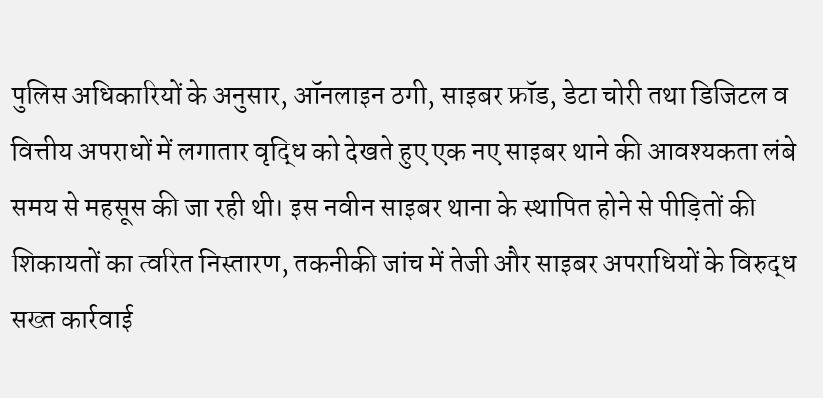पुलिस अधिकारियों के अनुसार, ऑनलाइन ठगी, साइबर फ्रॉड, डेटा चोरी तथा डिजिटल व वित्तीय अपराधों में लगातार वृद्धि को देखते हुए एक नए साइबर थाने की आवश्यकता लंबे समय से महसूस की जा रही थी। इस नवीन साइबर थाना के स्थापित होने से पीड़ितों की शिकायतों का त्वरित निस्तारण, तकनीकी जांच में तेजी और साइबर अपराधियों के विरुद्ध सख्त कार्रवाई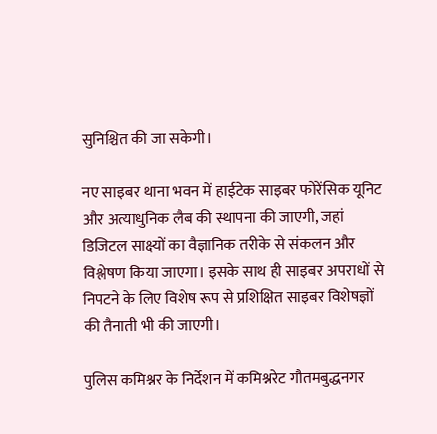सुनिश्चित की जा सकेगी।

नए साइबर थाना भवन में हाईटेक साइबर फोरेंसिक यूनिट और अत्याधुनिक लैब की स्थापना की जाएगी, जहां डिजिटल साक्ष्यों का वैज्ञानिक तरीके से संकलन और विश्लेषण किया जाएगा। इसके साथ ही साइबर अपराधों से निपटने के लिए विशेष रूप से प्रशिक्षित साइबर विशेषज्ञों की तैनाती भी की जाएगी।

पुलिस कमिश्नर के निर्देशन में कमिश्नरेट गौतमबुद्धनगर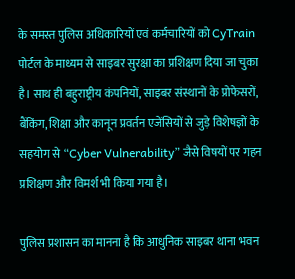के समस्त पुलिस अधिकारियों एवं कर्मचारियों को CyTrain पोर्टल के माध्यम से साइबर सुरक्षा का प्रशिक्षण दिया जा चुका है। साथ ही बहुराष्ट्रीय कंपनियों, साइबर संस्थानों के प्रोफेसरों, बैंकिंग, शिक्षा और कानून प्रवर्तन एजेंसियों से जुड़े विशेषज्ञों के सहयोग से “Cyber Vulnerability” जैसे विषयों पर गहन प्रशिक्षण और विमर्श भी किया गया है।

पुलिस प्रशासन का मानना है कि आधुनिक साइबर थाना भवन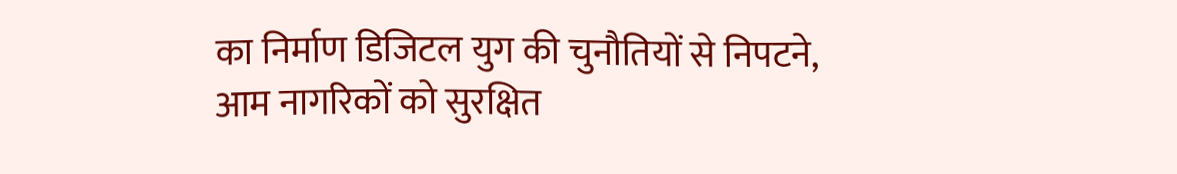का निर्माण डिजिटल युग की चुनौतियों से निपटने, आम नागरिकों को सुरक्षित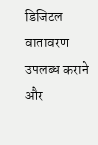डिजिटल वातावरण उपलब्ध कराने और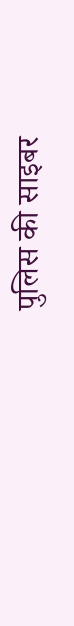पुलिस की साइबर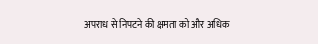अपराध से निपटने की क्षमता को और अधिक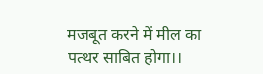मजबूत करने में मील का पत्थर साबित होगा।।